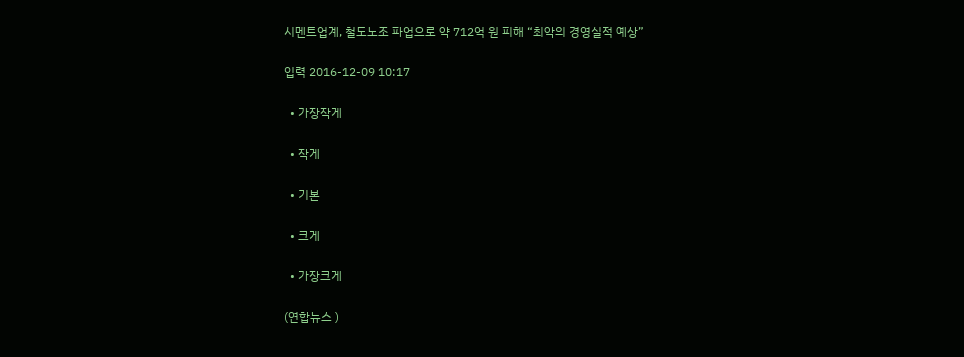시멘트업계, 철도노조 파업으로 약 712억 원 피해 “최악의 경영실적 예상”

입력 2016-12-09 10:17

  • 가장작게

  • 작게

  • 기본

  • 크게

  • 가장크게

(연합뉴스 )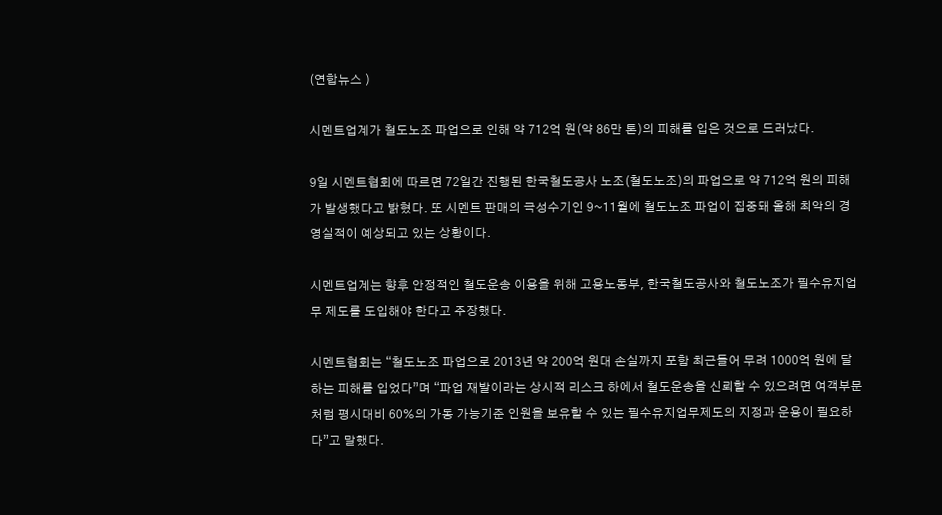(연합뉴스 )

시멘트업계가 철도노조 파업으로 인해 약 712억 원(약 86만 톤)의 피해를 입은 것으로 드러났다.

9일 시멘트협회에 따르면 72일간 진행된 한국철도공사 노조(철도노조)의 파업으로 약 712억 원의 피해가 발생했다고 밝혔다. 또 시멘트 판매의 극성수기인 9~11월에 철도노조 파업이 집중돼 올해 최악의 경영실적이 예상되고 있는 상황이다.

시멘트업계는 향후 안정적인 철도운송 이용을 위해 고용노동부, 한국철도공사와 철도노조가 필수유지업무 제도를 도입해야 한다고 주장했다.

시멘트협회는 “철도노조 파업으로 2013년 약 200억 원대 손실까지 포함 최근들어 무려 1000억 원에 달하는 피해를 입었다”며 “파업 재발이라는 상시적 리스크 하에서 철도운송을 신뢰할 수 있으려면 여객부문처럼 평시대비 60%의 가동 가능기준 인원을 보유할 수 있는 필수유지업무제도의 지정과 운용이 필요하다”고 말했다.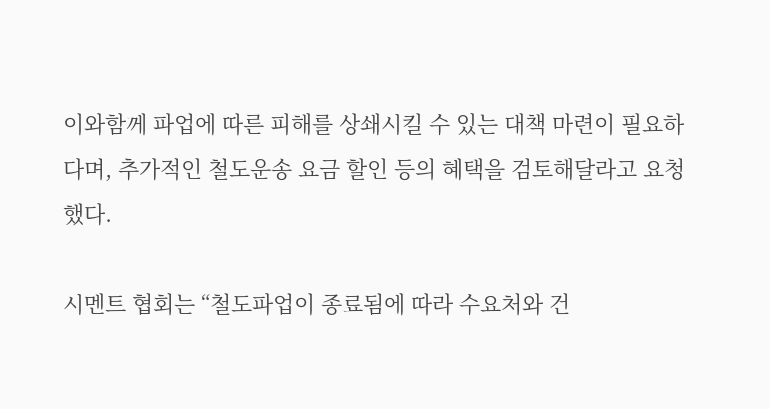이와함께 파업에 따른 피해를 상쇄시킬 수 있는 대책 마련이 필요하다며, 추가적인 철도운송 요금 할인 등의 혜택을 검토해달라고 요청했다.

시멘트 협회는 “철도파업이 종료됨에 따라 수요처와 건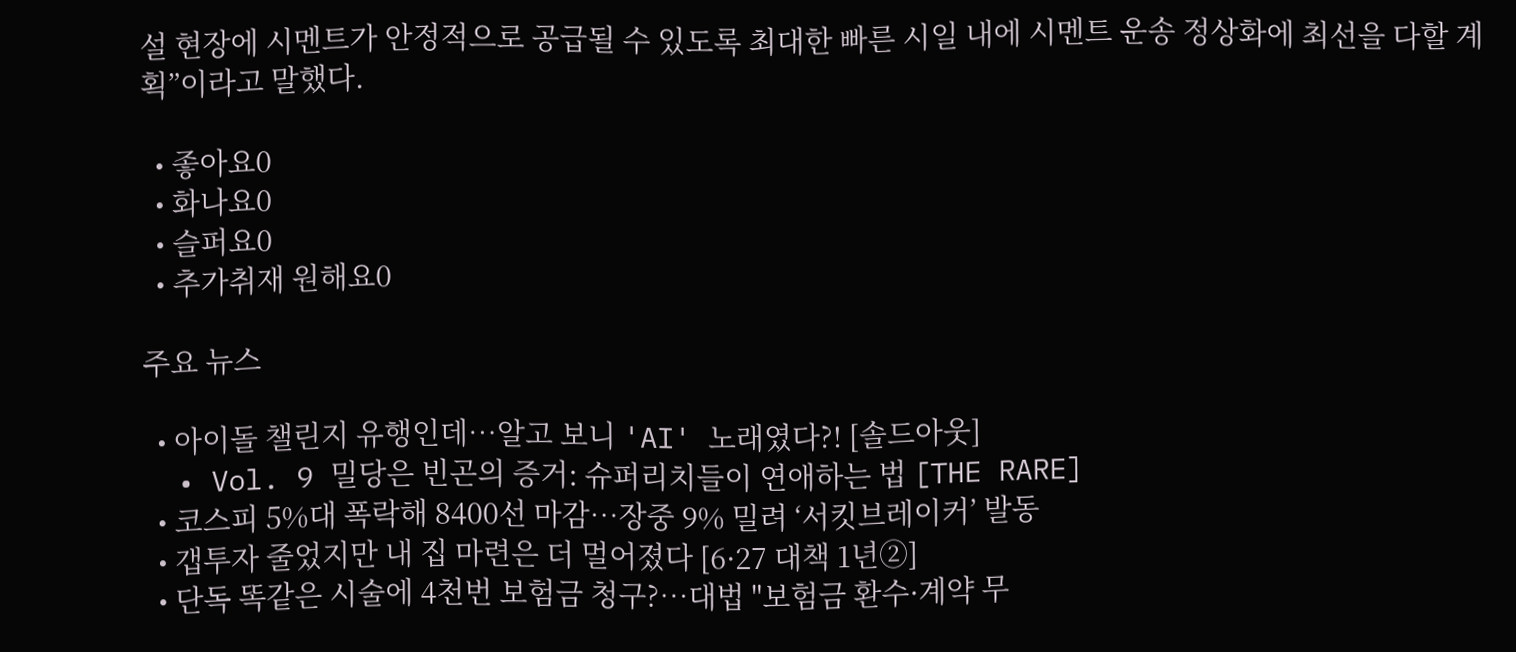설 현장에 시멘트가 안정적으로 공급될 수 있도록 최대한 빠른 시일 내에 시멘트 운송 정상화에 최선을 다할 계획”이라고 말했다.

  • 좋아요0
  • 화나요0
  • 슬퍼요0
  • 추가취재 원해요0

주요 뉴스

  • 아이돌 챌린지 유행인데⋯알고 보니 'AI' 노래였다?! [솔드아웃]
  • Vol. 9 밀당은 빈곤의 증거: 슈퍼리치들이 연애하는 법 [THE RARE]
  • 코스피 5%대 폭락해 8400선 마감⋯장중 9% 밀려 ‘서킷브레이커’ 발동
  • 갭투자 줄었지만 내 집 마련은 더 멀어졌다 [6·27 대책 1년②]
  • 단독 똑같은 시술에 4천번 보험금 청구?…대법 "보험금 환수·계약 무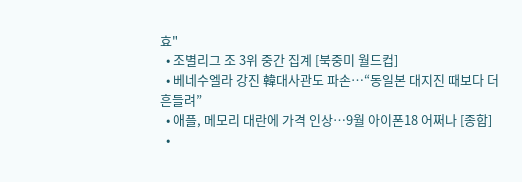효"
  • 조별리그 조 3위 중간 집계 [북중미 월드컵]
  • 베네수엘라 강진 韓대사관도 파손⋯“동일본 대지진 때보다 더 흔들려”
  • 애플, 메모리 대란에 가격 인상⋯9월 아이폰18 어쩌나 [종합]
  •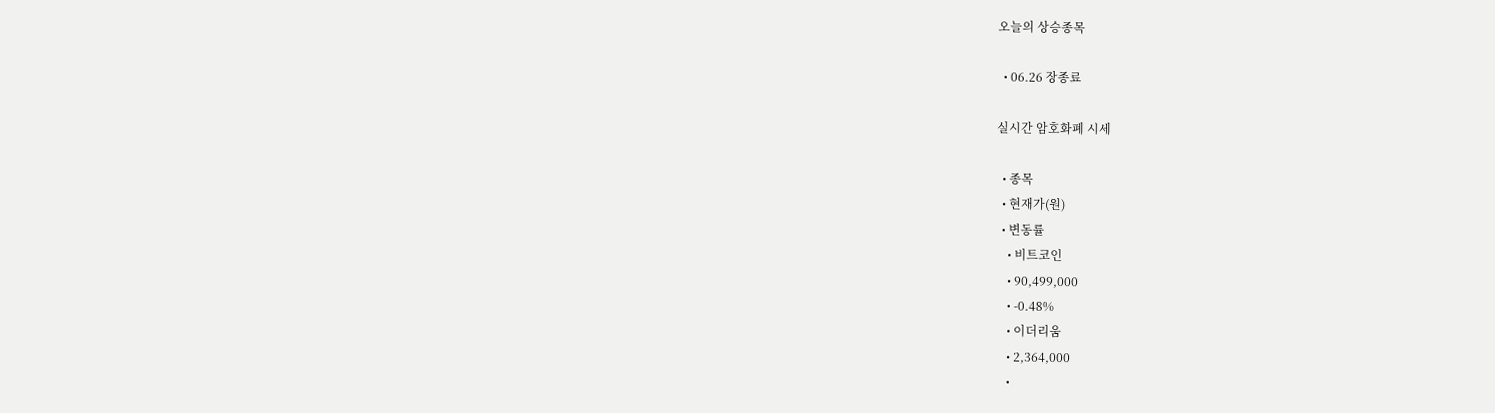오늘의 상승종목

  • 06.26 장종료

실시간 암호화폐 시세

  • 종목
  • 현재가(원)
  • 변동률
    • 비트코인
    • 90,499,000
    • -0.48%
    • 이더리움
    • 2,364,000
    •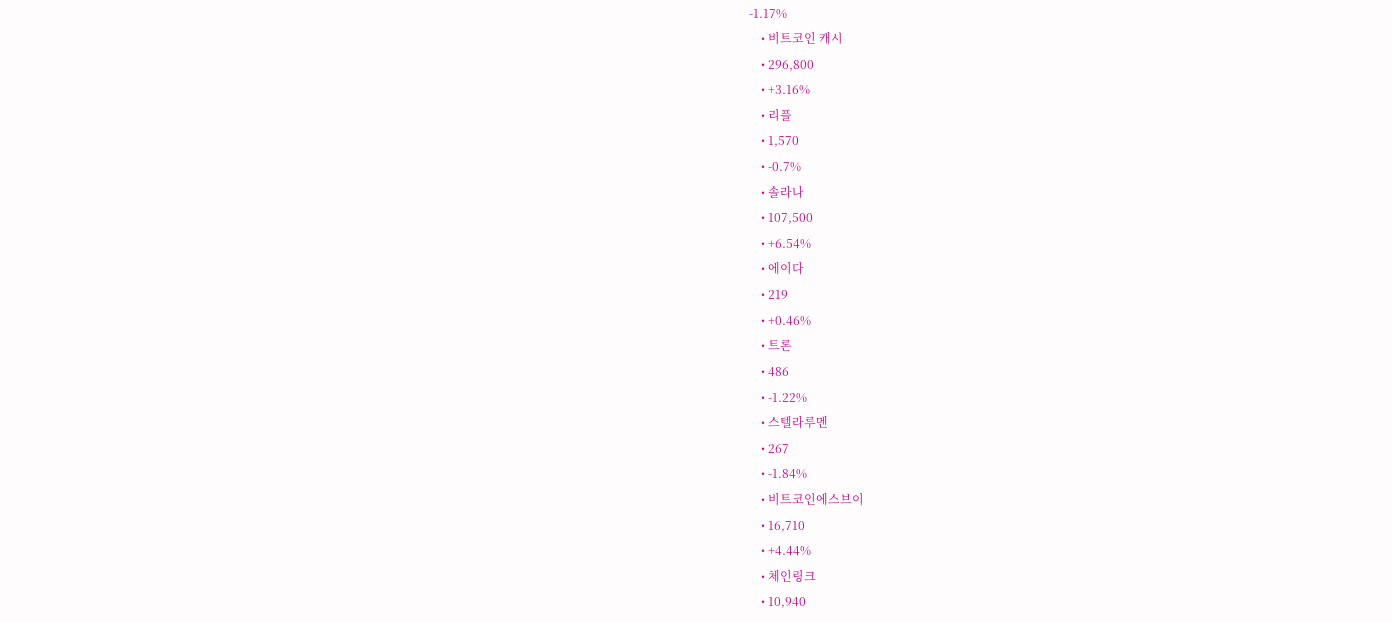-1.17%
    • 비트코인 캐시
    • 296,800
    • +3.16%
    • 리플
    • 1,570
    • -0.7%
    • 솔라나
    • 107,500
    • +6.54%
    • 에이다
    • 219
    • +0.46%
    • 트론
    • 486
    • -1.22%
    • 스텔라루멘
    • 267
    • -1.84%
    • 비트코인에스브이
    • 16,710
    • +4.44%
    • 체인링크
    • 10,940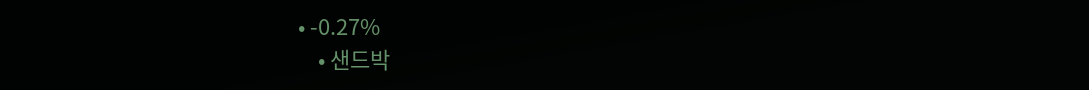• -0.27%
    • 샌드박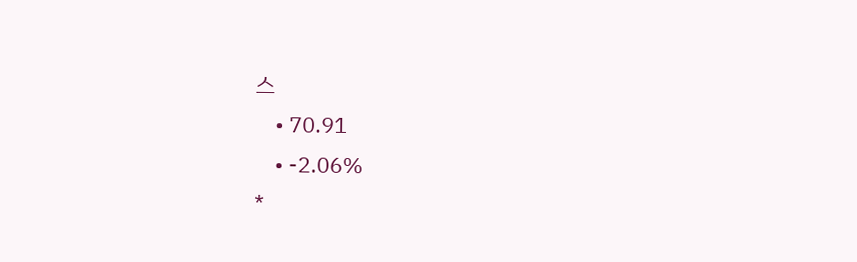스
    • 70.91
    • -2.06%
*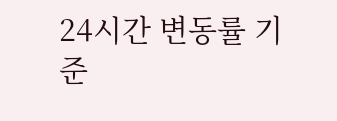24시간 변동률 기준